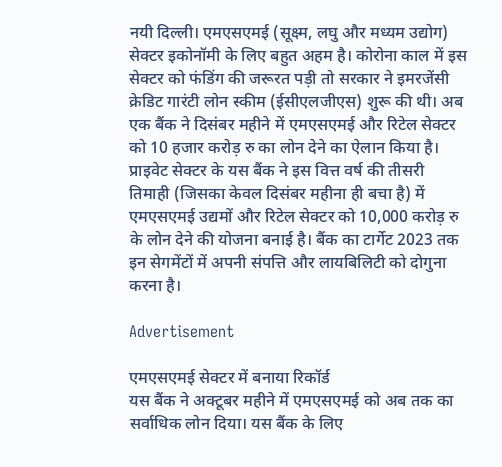नयी दिल्ली। एमएसएमई (सूक्ष्म, लघु और मध्यम उद्योग) सेक्टर इकोनॉमी के लिए बहुत अहम है। कोरोना काल में इस सेक्टर को फंडिंग की जरूरत पड़ी तो सरकार ने इमरजेंसी क्रेडिट गारंटी लोन स्कीम (ईसीएलजीएस) शुरू की थी। अब एक बैंक ने दिसंबर महीने में एमएसएमई और रिटेल सेक्टर को 10 हजार करोड़ रु का लोन देने का ऐलान किया है। प्राइवेट सेक्टर के यस बैंक ने इस वित्त वर्ष की तीसरी तिमाही (जिसका केवल दिसंबर महीना ही बचा है) में एमएसएमई उद्यमों और रिटेल सेक्टर को 10,000 करोड़ रु के लोन देने की योजना बनाई है। बैंक का टार्गेट 2023 तक इन सेगमेंटों में अपनी संपत्ति और लायबिलिटी को दोगुना करना है।

Advertisement

एमएसएमई सेक्टर में बनाया रिकॉर्ड
यस बैंक ने अक्टूबर महीने में एमएसएमई को अब तक का सर्वाधिक लोन दिया। यस बैंक के लिए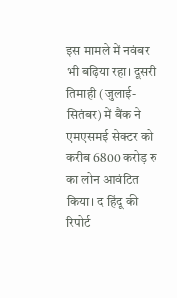इस मामले में नवंबर भी बढ़िया रहा। दूसरी तिमाही (जुलाई-सितंबर) में बैंक ने एमएसमई सेक्टर को करीब 6800 करोड़ रु का लोन आवंटित किया। द हिंदू की रिपोर्ट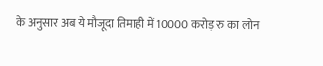के अनुसार अब ये मौजूदा तिमाही में 10000 करोड़ रु का लोन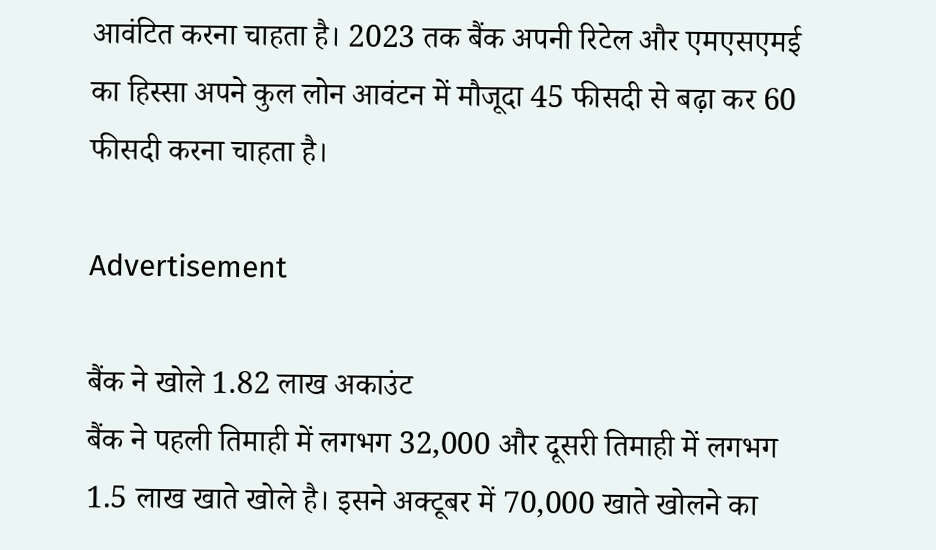आवंटित करना चाहता है। 2023 तक बैंक अपनी रिटेल और एमएसएमई का हिस्सा अपने कुल लोन आवंटन में मौजूदा 45 फीसदी से बढ़ा कर 60 फीसदी करना चाहता है।

Advertisement

बैंक ने खोले 1.82 लाख अकाउंट
बैंक ने पहली तिमाही में लगभग 32,000 और दूसरी तिमाही में लगभग 1.5 लाख खाते खोले है। इसने अक्टूबर में 70,000 खाते खोलने का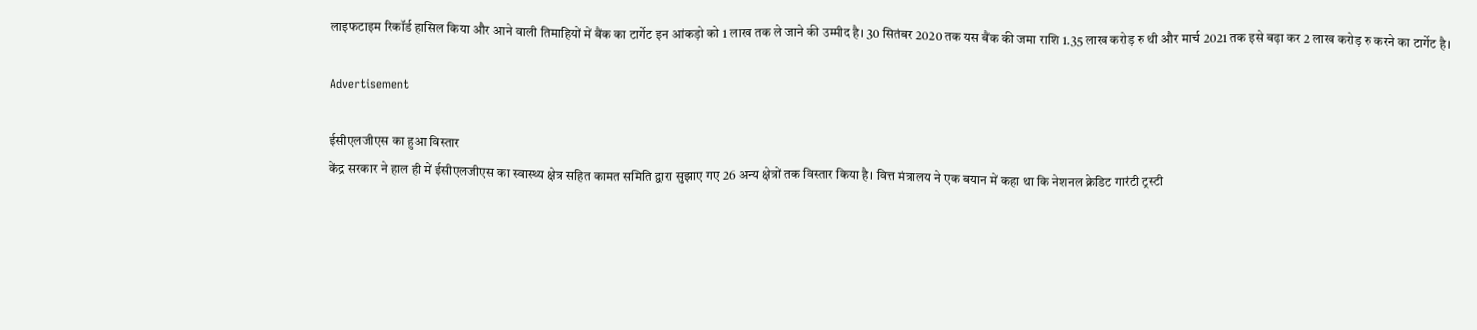लाइफटाइम रिकॉर्ड हासिल किया और आने वाली तिमाहियों में बैंक का टार्गेट इन आंकड़ो को 1 लाख तक ले जाने की उम्मीद है। 30 सितंबर 2020 तक यस बैंक की जमा राशि 1.35 लाख करोड़ रु थी और मार्च 2021 तक इसे बढ़ा कर 2 लाख करोड़ रु करने का टार्गेट है।

Advertisement

ईसीएलजीएस का हुआ विस्तार
केंद्र सरकार ने हाल ही में ईसीएलजीएस का स्वास्थ्य क्षेत्र सहित कामत समिति द्वारा सुझाए गए 26 अन्य क्षेत्रों तक विस्तार किया है। वित्त मंत्रालय ने एक बयान में कहा था कि नेशनल क्रेडिट गारंटी ट्रस्टी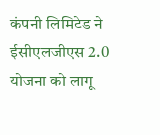कंपनी लिमिटेड ने ईसीएलजीएस 2.0 योजना को लागू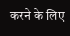करने के लिए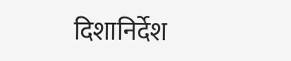दिशानिर्देश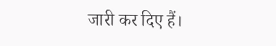जारी कर दिए हैं।